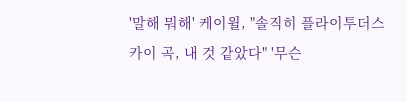'말해 뭐해' 케이윌, "솔직히 플라이투더스카이 곡, 내 것 같았다" '무슨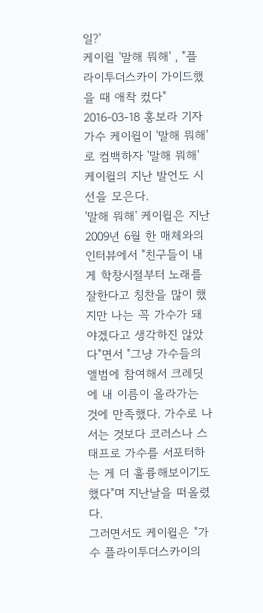일?'
케이윌 '말해 뭐해' , "플라이투더스카이 가이드했을 때 애착 컸다"
2016-03-18 홍보라 기자
가수 케이윌이 '말해 뭐해'로 컴백하자 '말해 뭐해' 케이윌의 지난 발언도 시선을 모은다.
'말해 뭐해' 케이윌은 지난 2009년 6월 한 매체와의 인터뷰에서 "친구들이 내게 학창시절부터 노래를 잘한다고 칭찬을 많이 했지만 나는 꼭 가수가 돼야겠다고 생각하진 않았다"면서 "그냥 가수들의 앨범에 참여해서 크레딧에 내 이름이 올라가는 것에 만족했다. 가수로 나서는 것보다 코러스나 스태프로 가수를 서포터하는 게 더 훌륭해보이기도 했다"며 지난날을 떠올렸다.
그러면서도 케이윌은 "가수 플라이투더스카이의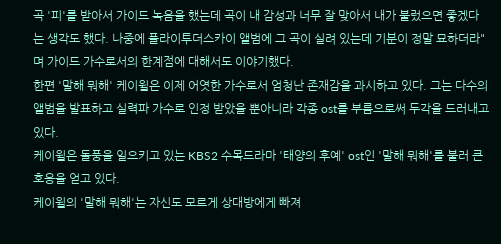곡 '피'를 받아서 가이드 녹음을 했는데 곡이 내 감성과 너무 잘 맞아서 내가 불렀으면 좋겠다는 생각도 했다. 나중에 플라이투더스카이 앨범에 그 곡이 실려 있는데 기분이 정말 묘하더라"며 가이드 가수로서의 한계점에 대해서도 이야기했다.
한편 '말해 뭐해' 케이윌은 이제 어엿한 가수로서 엄청난 존재감을 과시하고 있다. 그는 다수의 앨범을 발표하고 실력파 가수로 인정 받았을 뿐아니라 각종 ost를 부름으로써 두각을 드러내고 있다.
케이윌은 돌풍을 일으키고 있는 KBS2 수목드라마 '태양의 후예' ost인 '말해 뭐해'를 불러 큰 호응을 얻고 있다.
케이윌의 '말해 뭐해'는 자신도 모르게 상대방에게 빠져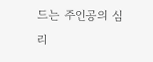드는 주인공의 심리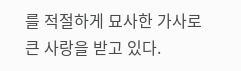를 적절하게 묘사한 가사로 큰 사랑을 받고 있다.